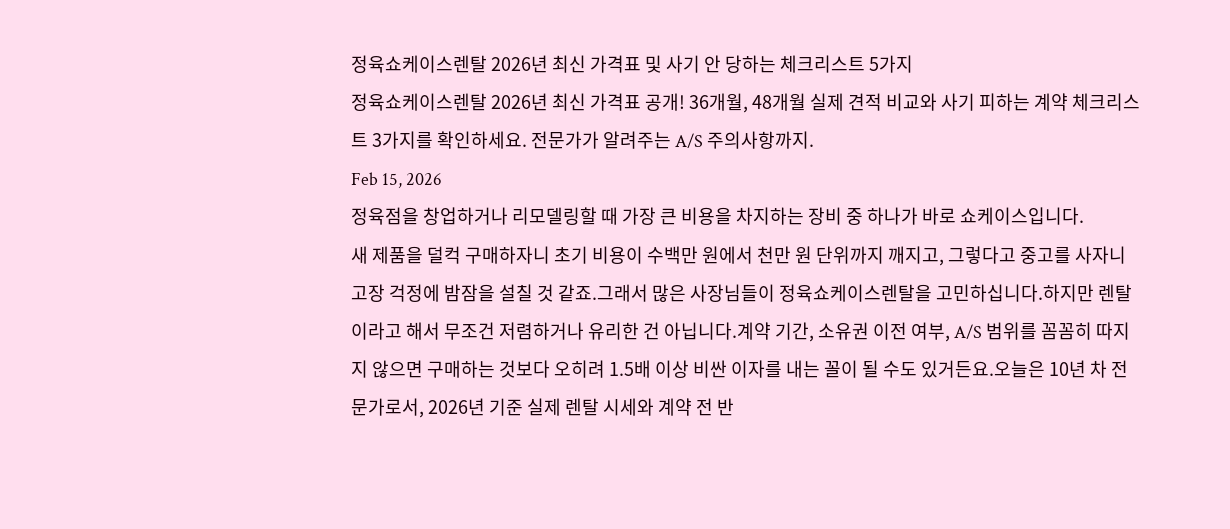정육쇼케이스렌탈 2026년 최신 가격표 및 사기 안 당하는 체크리스트 5가지
정육쇼케이스렌탈 2026년 최신 가격표 공개! 36개월, 48개월 실제 견적 비교와 사기 피하는 계약 체크리스트 3가지를 확인하세요. 전문가가 알려주는 A/S 주의사항까지.
Feb 15, 2026
정육점을 창업하거나 리모델링할 때 가장 큰 비용을 차지하는 장비 중 하나가 바로 쇼케이스입니다.
새 제품을 덜컥 구매하자니 초기 비용이 수백만 원에서 천만 원 단위까지 깨지고, 그렇다고 중고를 사자니 고장 걱정에 밤잠을 설칠 것 같죠.그래서 많은 사장님들이 정육쇼케이스렌탈을 고민하십니다.하지만 렌탈이라고 해서 무조건 저렴하거나 유리한 건 아닙니다.계약 기간, 소유권 이전 여부, A/S 범위를 꼼꼼히 따지지 않으면 구매하는 것보다 오히려 1.5배 이상 비싼 이자를 내는 꼴이 될 수도 있거든요.오늘은 10년 차 전문가로서, 2026년 기준 실제 렌탈 시세와 계약 전 반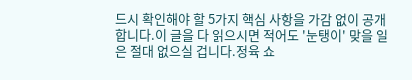드시 확인해야 할 5가지 핵심 사항을 가감 없이 공개합니다.이 글을 다 읽으시면 적어도 '눈탱이' 맞을 일은 절대 없으실 겁니다.정육 쇼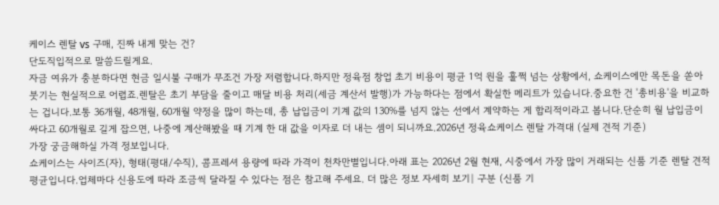케이스 렌탈 vs 구매, 진짜 내게 맞는 건?
단도직입적으로 말씀드릴게요.
자금 여유가 충분하다면 현금 일시불 구매가 무조건 가장 저렴합니다.하지만 정육점 창업 초기 비용이 평균 1억 원을 훌쩍 넘는 상황에서, 쇼케이스에만 목돈을 쏟아붓기는 현실적으로 어렵죠.렌탈은 초기 부담을 줄이고 매달 비용 처리(세금 계산서 발행)가 가능하다는 점에서 확실한 메리트가 있습니다.중요한 건 '총비용'을 비교하는 겁니다.보통 36개월, 48개월, 60개월 약정을 많이 하는데, 총 납입금이 기계 값의 130%를 넘지 않는 선에서 계약하는 게 합리적이라고 봅니다.단순히 월 납입금이 싸다고 60개월로 길게 잡으면, 나중에 계산해봤을 때 기계 한 대 값을 이자로 더 내는 셈이 되니까요.2026년 정육쇼케이스 렌탈 가격대 (실제 견적 기준)
가장 궁금해하실 가격 정보입니다.
쇼케이스는 사이즈(자), 형태(평대/수직), 콤프레셔 용량에 따라 가격이 천차만별입니다.아래 표는 2026년 2월 현재, 시중에서 가장 많이 거래되는 신품 기준 렌탈 견적 평균입니다.업체마다 신용도에 따라 조금씩 달라질 수 있다는 점은 참고해 주세요. 더 많은 정보 자세히 보기| 구분 (신품 기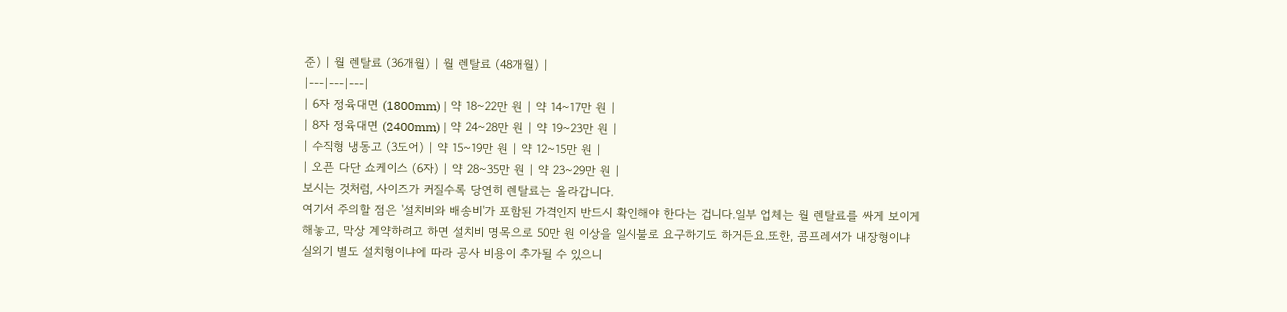준) | 월 렌탈료 (36개월) | 월 렌탈료 (48개월) |
|---|---|---|
| 6자 정육대면 (1800mm) | 약 18~22만 원 | 약 14~17만 원 |
| 8자 정육대면 (2400mm) | 약 24~28만 원 | 약 19~23만 원 |
| 수직형 냉동고 (3도어) | 약 15~19만 원 | 약 12~15만 원 |
| 오픈 다단 쇼케이스 (6자) | 약 28~35만 원 | 약 23~29만 원 |
보시는 것처럼, 사이즈가 커질수록 당연히 렌탈료는 올라갑니다.
여기서 주의할 점은 '설치비와 배송비'가 포함된 가격인지 반드시 확인해야 한다는 겁니다.일부 업체는 월 렌탈료를 싸게 보이게 해놓고, 막상 계약하려고 하면 설치비 명목으로 50만 원 이상을 일시불로 요구하기도 하거든요.또한, 콤프레셔가 내장형이냐 실외기 별도 설치형이냐에 따라 공사 비용이 추가될 수 있으니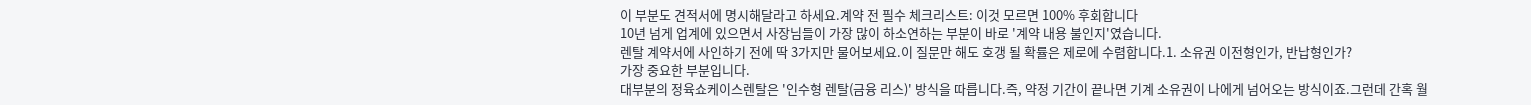이 부분도 견적서에 명시해달라고 하세요.계약 전 필수 체크리스트: 이것 모르면 100% 후회합니다
10년 넘게 업계에 있으면서 사장님들이 가장 많이 하소연하는 부분이 바로 '계약 내용 불인지'였습니다.
렌탈 계약서에 사인하기 전에 딱 3가지만 물어보세요.이 질문만 해도 호갱 될 확률은 제로에 수렴합니다.1. 소유권 이전형인가, 반납형인가?
가장 중요한 부분입니다.
대부분의 정육쇼케이스렌탈은 '인수형 렌탈(금융 리스)' 방식을 따릅니다.즉, 약정 기간이 끝나면 기계 소유권이 나에게 넘어오는 방식이죠.그런데 간혹 월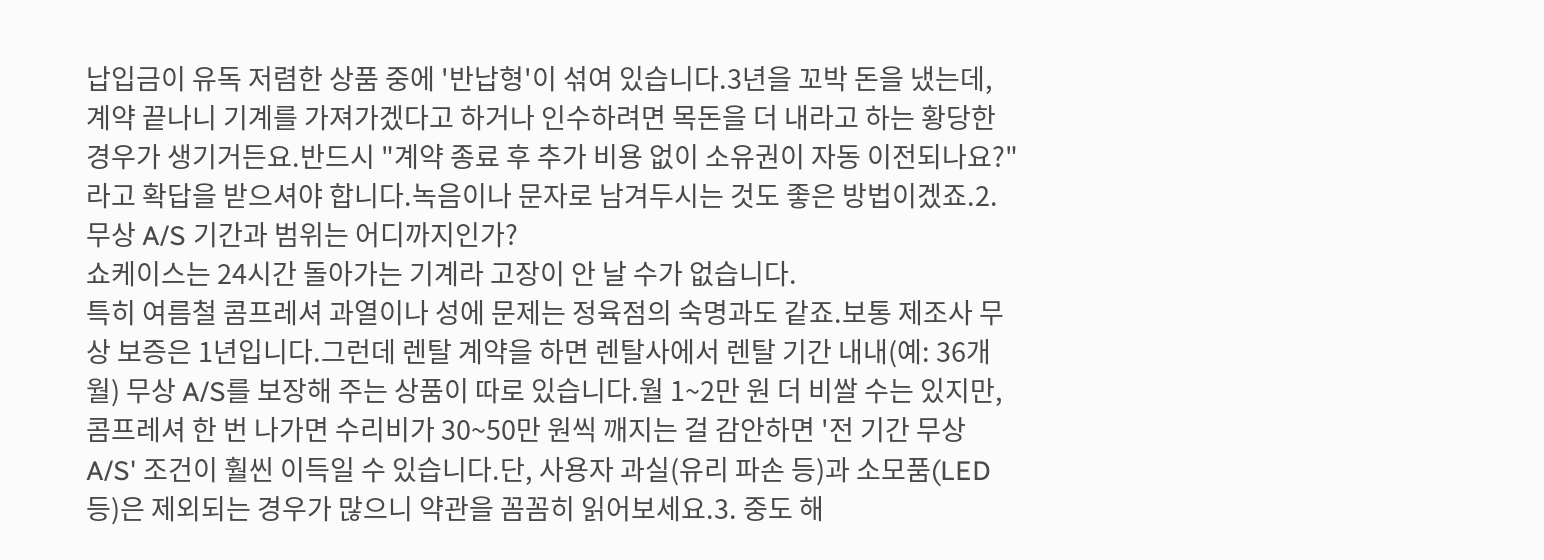납입금이 유독 저렴한 상품 중에 '반납형'이 섞여 있습니다.3년을 꼬박 돈을 냈는데, 계약 끝나니 기계를 가져가겠다고 하거나 인수하려면 목돈을 더 내라고 하는 황당한 경우가 생기거든요.반드시 "계약 종료 후 추가 비용 없이 소유권이 자동 이전되나요?"라고 확답을 받으셔야 합니다.녹음이나 문자로 남겨두시는 것도 좋은 방법이겠죠.2. 무상 A/S 기간과 범위는 어디까지인가?
쇼케이스는 24시간 돌아가는 기계라 고장이 안 날 수가 없습니다.
특히 여름철 콤프레셔 과열이나 성에 문제는 정육점의 숙명과도 같죠.보통 제조사 무상 보증은 1년입니다.그런데 렌탈 계약을 하면 렌탈사에서 렌탈 기간 내내(예: 36개월) 무상 A/S를 보장해 주는 상품이 따로 있습니다.월 1~2만 원 더 비쌀 수는 있지만, 콤프레셔 한 번 나가면 수리비가 30~50만 원씩 깨지는 걸 감안하면 '전 기간 무상 A/S' 조건이 훨씬 이득일 수 있습니다.단, 사용자 과실(유리 파손 등)과 소모품(LED 등)은 제외되는 경우가 많으니 약관을 꼼꼼히 읽어보세요.3. 중도 해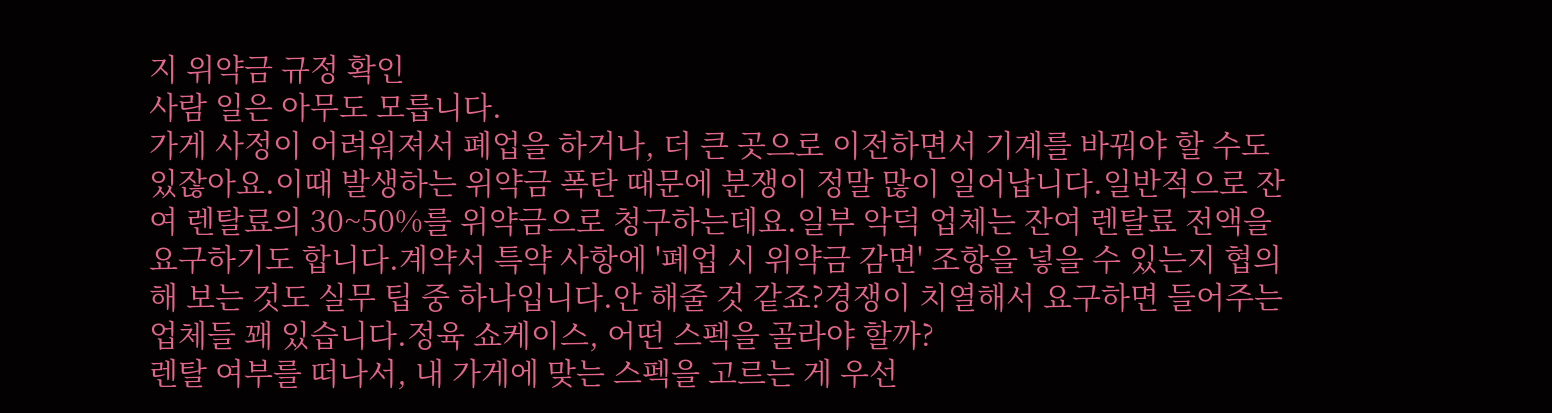지 위약금 규정 확인
사람 일은 아무도 모릅니다.
가게 사정이 어려워져서 폐업을 하거나, 더 큰 곳으로 이전하면서 기계를 바꿔야 할 수도 있잖아요.이때 발생하는 위약금 폭탄 때문에 분쟁이 정말 많이 일어납니다.일반적으로 잔여 렌탈료의 30~50%를 위약금으로 청구하는데요.일부 악덕 업체는 잔여 렌탈료 전액을 요구하기도 합니다.계약서 특약 사항에 '폐업 시 위약금 감면' 조항을 넣을 수 있는지 협의해 보는 것도 실무 팁 중 하나입니다.안 해줄 것 같죠?경쟁이 치열해서 요구하면 들어주는 업체들 꽤 있습니다.정육 쇼케이스, 어떤 스펙을 골라야 할까?
렌탈 여부를 떠나서, 내 가게에 맞는 스펙을 고르는 게 우선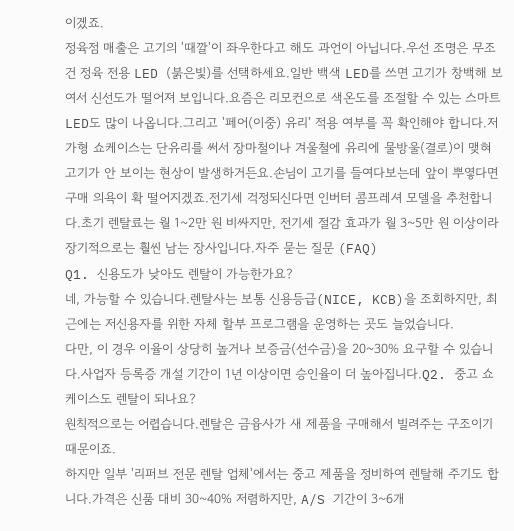이겠죠.
정육점 매출은 고기의 '때깔'이 좌우한다고 해도 과언이 아닙니다.우선 조명은 무조건 정육 전용 LED (붉은빛)를 선택하세요.일반 백색 LED를 쓰면 고기가 창백해 보여서 신선도가 떨어져 보입니다.요즘은 리모컨으로 색온도를 조절할 수 있는 스마트 LED도 많이 나옵니다.그리고 '페어(이중) 유리' 적용 여부를 꼭 확인해야 합니다.저가형 쇼케이스는 단유리를 써서 장마철이나 겨울철에 유리에 물방울(결로)이 맺혀 고기가 안 보이는 현상이 발생하거든요.손님이 고기를 들여다보는데 앞이 뿌옇다면 구매 의욕이 확 떨어지겠죠.전기세 걱정되신다면 인버터 콤프레셔 모델을 추천합니다.초기 렌탈료는 월 1~2만 원 비싸지만, 전기세 절감 효과가 월 3~5만 원 이상이라 장기적으로는 훨씬 남는 장사입니다.자주 묻는 질문 (FAQ)
Q1. 신용도가 낮아도 렌탈이 가능한가요?
네, 가능할 수 있습니다.렌탈사는 보통 신용등급(NICE, KCB)을 조회하지만, 최근에는 저신용자를 위한 자체 할부 프로그램을 운영하는 곳도 늘었습니다.
다만, 이 경우 이율이 상당히 높거나 보증금(선수금)을 20~30% 요구할 수 있습니다.사업자 등록증 개설 기간이 1년 이상이면 승인율이 더 높아집니다.Q2. 중고 쇼케이스도 렌탈이 되나요?
원칙적으로는 어렵습니다.렌탈은 금융사가 새 제품을 구매해서 빌려주는 구조이기 때문이죠.
하지만 일부 '리퍼브 전문 렌탈 업체'에서는 중고 제품을 정비하여 렌탈해 주기도 합니다.가격은 신품 대비 30~40% 저렴하지만, A/S 기간이 3~6개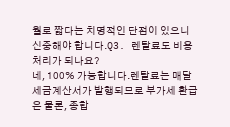월로 짧다는 치명적인 단점이 있으니 신중해야 합니다.Q3. 렌탈료도 비용 처리가 되나요?
네, 100% 가능합니다.렌탈료는 매달 세금계산서가 발행되므로 부가세 환급은 물론, 종합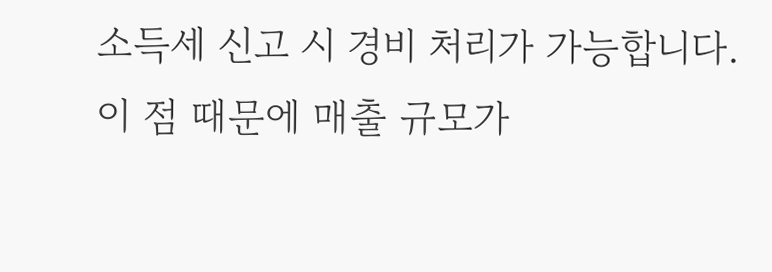소득세 신고 시 경비 처리가 가능합니다.
이 점 때문에 매출 규모가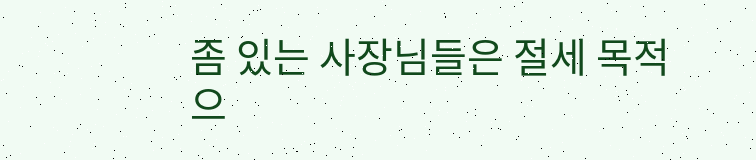좀 있는 사장님들은 절세 목적으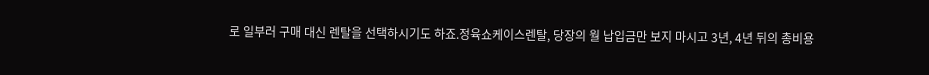로 일부러 구매 대신 렌탈을 선택하시기도 하죠.정육쇼케이스렌탈, 당장의 월 납입금만 보지 마시고 3년, 4년 뒤의 총비용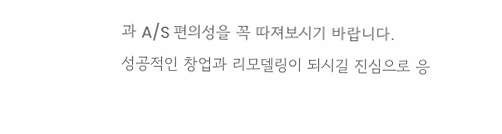과 A/S 편의성을 꼭 따져보시기 바랍니다.
성공적인 창업과 리모델링이 되시길 진심으로 응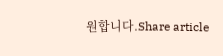원합니다.Share article